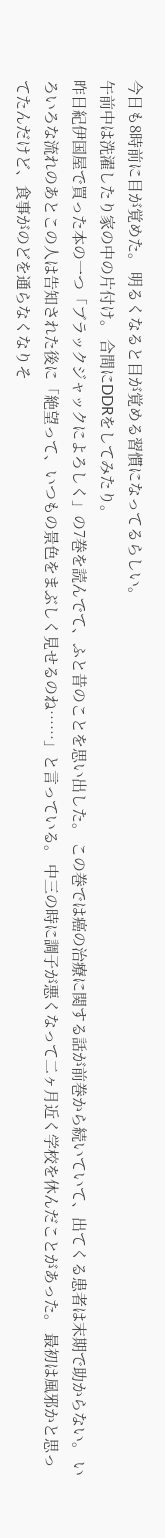今日も8時前に目が覚めた。 明るくなると目が覚める習慣になってるらしい。
午前中は洗濯したり家の中の片付け。 合間にDDRをしてみたり。
昨日紀伊国屋で買った本の一つ「ブラックジャックによろしく」の7巻を読んでて、ふと昔のことを思い出した。 この巻では癌の治療に関する話が前巻から続いていて、出てくる患者は末期で助からない。 いろいろな流れのあとこの人は告知された後に「絶望って、いつもの景色をまぶしく見せるのね……」と言っている。 中三の時に調子が悪くなって二ヶ月近く学校を休んだことがあった。 最初は風邪かと思ってたんだけど、食事がのどを通らなくなりそ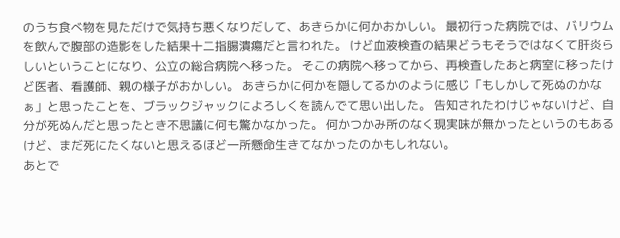のうち食べ物を見ただけで気持ち悪くなりだして、あきらかに何かおかしい。 最初行った病院では、バリウムを飲んで腹部の造影をした結果十二指腸潰瘍だと言われた。 けど血液検査の結果どうもそうではなくて肝炎らしいということになり、公立の総合病院へ移った。 そこの病院へ移ってから、再検査したあと病室に移ったけど医者、看護師、親の様子がおかしい。 あきらかに何かを隠してるかのように感じ「もしかして死ぬのかなぁ」と思ったことを、ブラックジャックによろしくを読んでて思い出した。 告知されたわけじゃないけど、自分が死ぬんだと思ったとき不思議に何も驚かなかった。 何かつかみ所のなく現実味が無かったというのもあるけど、まだ死にたくないと思えるほど一所懸命生きてなかったのかもしれない。
あとで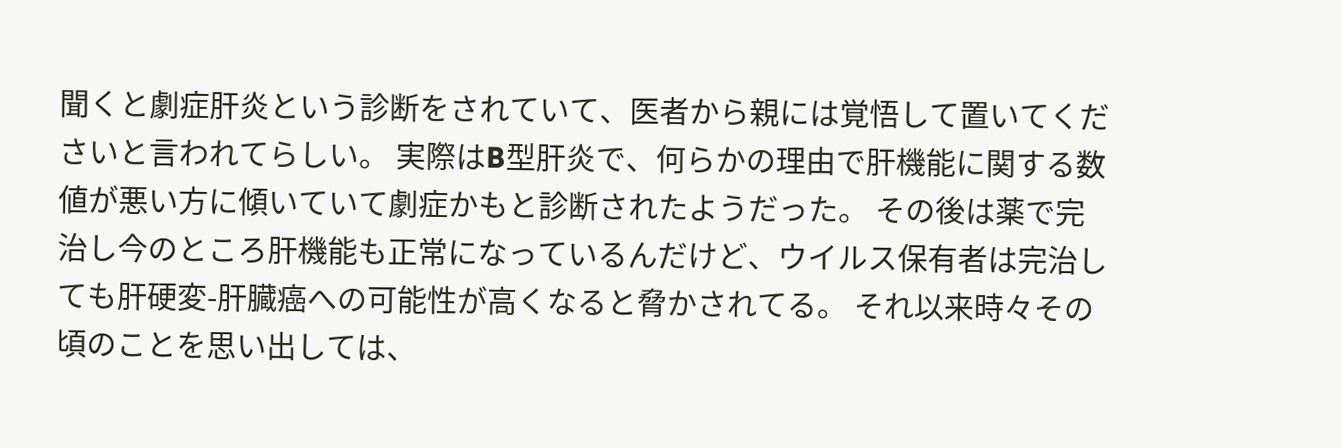聞くと劇症肝炎という診断をされていて、医者から親には覚悟して置いてくださいと言われてらしい。 実際はB型肝炎で、何らかの理由で肝機能に関する数値が悪い方に傾いていて劇症かもと診断されたようだった。 その後は薬で完治し今のところ肝機能も正常になっているんだけど、ウイルス保有者は完治しても肝硬変-肝臓癌への可能性が高くなると脅かされてる。 それ以来時々その頃のことを思い出しては、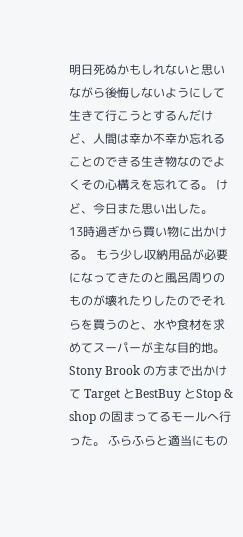明日死ぬかもしれないと思いながら後悔しないようにして生きて行こうとするんだけど、人間は幸か不幸か忘れることのできる生き物なのでよくその心構えを忘れてる。 けど、今日また思い出した。
13時過ぎから買い物に出かける。 もう少し収納用品が必要になってきたのと風呂周りのものが壊れたりしたのでそれらを買うのと、水や食材を求めてスーパーが主な目的地。 Stony Brook の方まで出かけて Target とBestBuy とStop & shop の固まってるモールへ行った。 ふらふらと適当にもの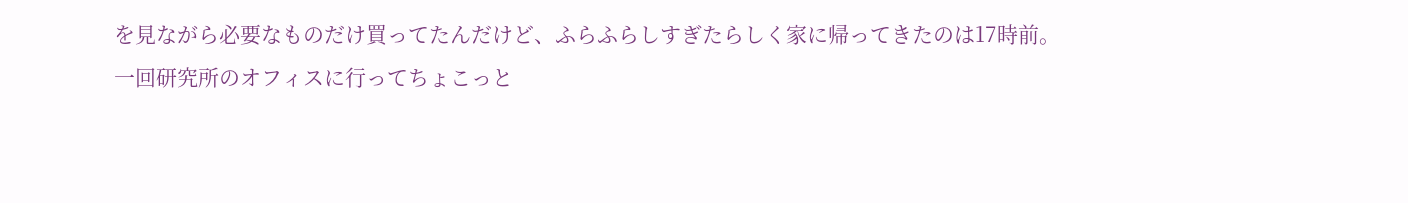を見ながら必要なものだけ買ってたんだけど、ふらふらしすぎたらしく家に帰ってきたのは17時前。
一回研究所のオフィスに行ってちょこっと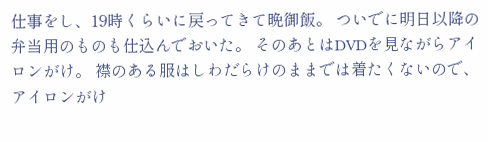仕事をし、19時くらいに戻ってきて晩御飯。 ついでに明日以降の弁当用のものも仕込んでおいた。 そのあとはDVDを見ながらアイロンがけ。 襟のある服はしわだらけのままでは着たくないので、アイロンがけ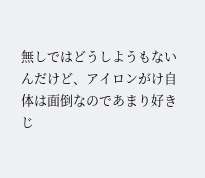無しではどうしようもないんだけど、アイロンがけ自体は面倒なのであまり好きじ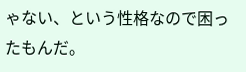ゃない、という性格なので困ったもんだ。